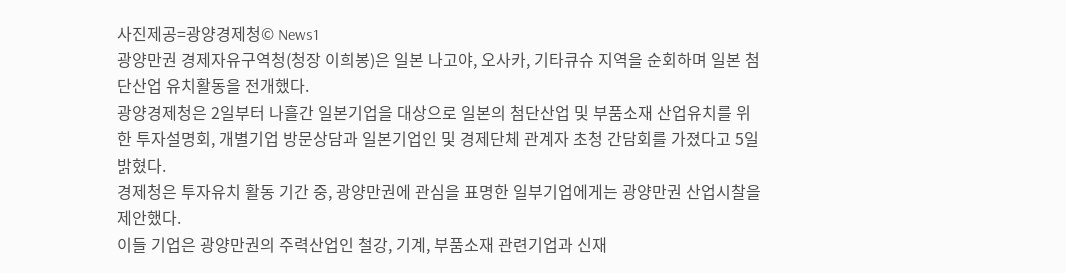사진제공=광양경제청© News1
광양만권 경제자유구역청(청장 이희봉)은 일본 나고야, 오사카, 기타큐슈 지역을 순회하며 일본 첨단산업 유치활동을 전개했다.
광양경제청은 2일부터 나흘간 일본기업을 대상으로 일본의 첨단산업 및 부품소재 산업유치를 위한 투자설명회, 개별기업 방문상담과 일본기업인 및 경제단체 관계자 초청 간담회를 가졌다고 5일 밝혔다.
경제청은 투자유치 활동 기간 중, 광양만권에 관심을 표명한 일부기업에게는 광양만권 산업시찰을 제안했다.
이들 기업은 광양만권의 주력산업인 철강, 기계, 부품소재 관련기업과 신재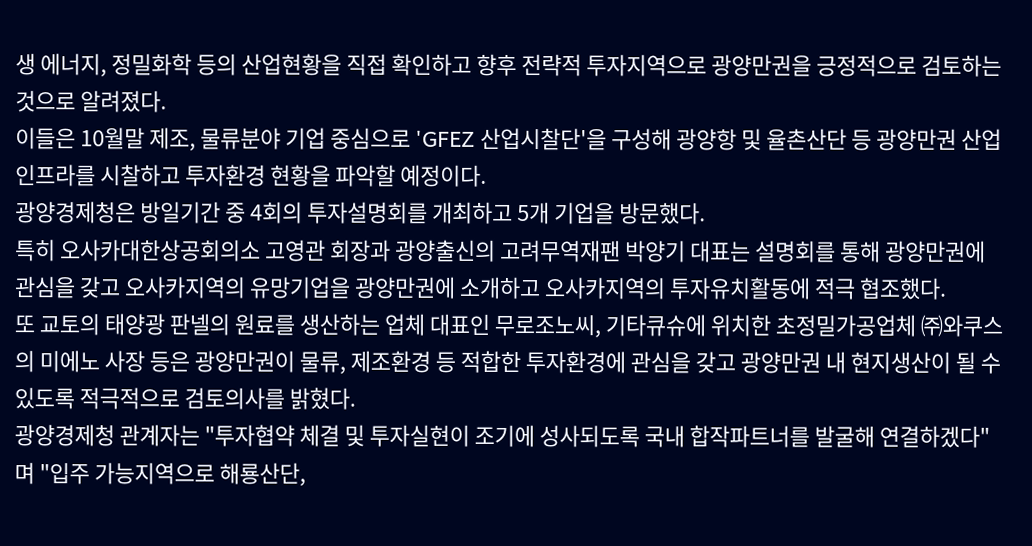생 에너지, 정밀화학 등의 산업현황을 직접 확인하고 향후 전략적 투자지역으로 광양만권을 긍정적으로 검토하는 것으로 알려졌다.
이들은 10월말 제조, 물류분야 기업 중심으로 'GFEZ 산업시찰단'을 구성해 광양항 및 율촌산단 등 광양만권 산업 인프라를 시찰하고 투자환경 현황을 파악할 예정이다.
광양경제청은 방일기간 중 4회의 투자설명회를 개최하고 5개 기업을 방문했다.
특히 오사카대한상공회의소 고영관 회장과 광양출신의 고려무역재팬 박양기 대표는 설명회를 통해 광양만권에 관심을 갖고 오사카지역의 유망기업을 광양만권에 소개하고 오사카지역의 투자유치활동에 적극 협조했다.
또 교토의 태양광 판넬의 원료를 생산하는 업체 대표인 무로조노씨, 기타큐슈에 위치한 초정밀가공업체 ㈜와쿠스의 미에노 사장 등은 광양만권이 물류, 제조환경 등 적합한 투자환경에 관심을 갖고 광양만권 내 현지생산이 될 수 있도록 적극적으로 검토의사를 밝혔다.
광양경제청 관계자는 "투자협약 체결 및 투자실현이 조기에 성사되도록 국내 합작파트너를 발굴해 연결하겠다"며 "입주 가능지역으로 해룡산단,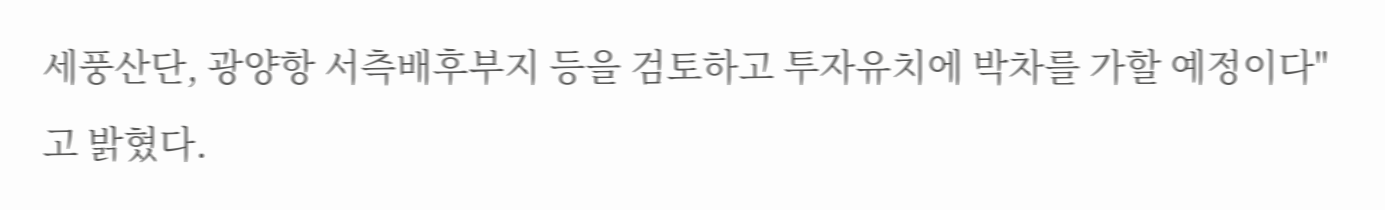세풍산단, 광양항 서측배후부지 등을 검토하고 투자유치에 박차를 가할 예정이다"고 밝혔다.